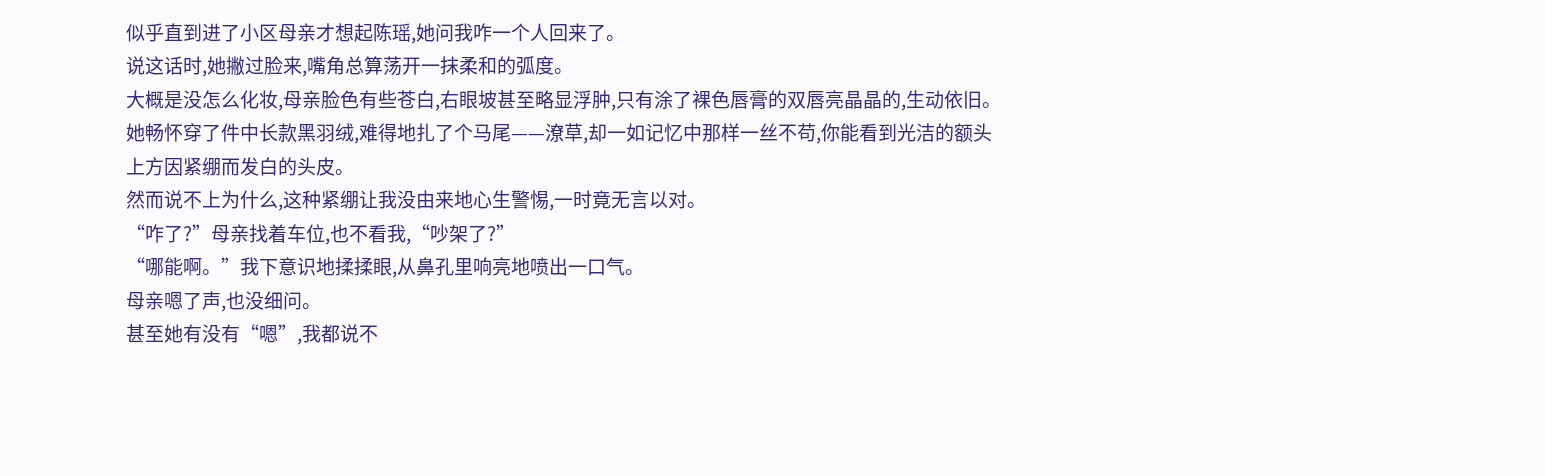似乎直到进了小区母亲才想起陈瑶,她问我咋一个人回来了。
说这话时,她撇过脸来,嘴角总算荡开一抹柔和的弧度。
大概是没怎么化妆,母亲脸色有些苍白,右眼坡甚至略显浮肿,只有涂了裸色唇膏的双唇亮晶晶的,生动依旧。
她畅怀穿了件中长款黑羽绒,难得地扎了个马尾——潦草,却一如记忆中那样一丝不苟,你能看到光洁的额头上方因紧绷而发白的头皮。
然而说不上为什么,这种紧绷让我没由来地心生警惕,一时竟无言以对。
“咋了?”母亲找着车位,也不看我,“吵架了?”
“哪能啊。”我下意识地揉揉眼,从鼻孔里响亮地喷出一口气。
母亲嗯了声,也没细问。
甚至她有没有“嗯”,我都说不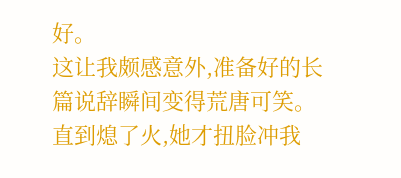好。
这让我颇感意外,准备好的长篇说辞瞬间变得荒唐可笑。
直到熄了火,她才扭脸冲我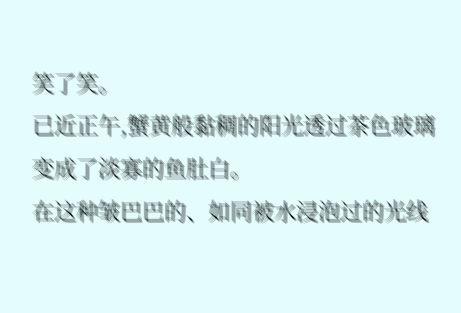笑了笑。
已近正午,蟹黄般黏稠的阳光透过茶色玻璃变成了淡寡的鱼肚白。
在这种皱巴巴的、如同被水浸泡过的光线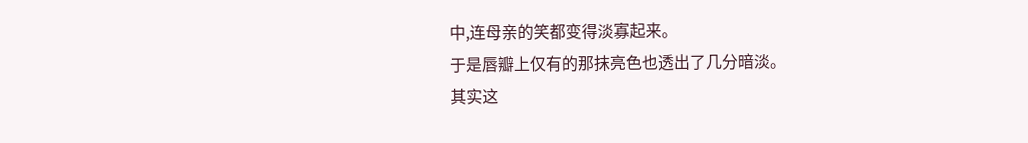中,连母亲的笑都变得淡寡起来。
于是唇瓣上仅有的那抹亮色也透出了几分暗淡。
其实这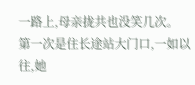一路上,母亲拢共也没笑几次。
第一次是住长途站大门口,一如以往,她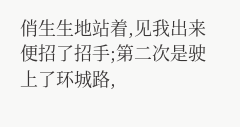俏生生地站着,见我出来便招了招手;第二次是驶上了环城路,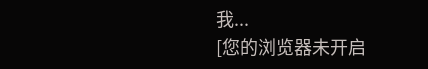我...
[您的浏览器未开启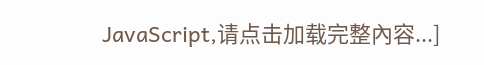JavaScript,请点击加载完整內容...]